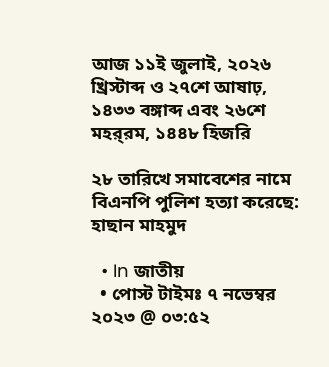আজ ১১ই জুলাই, ২০২৬ খ্রিস্টাব্দ ও ২৭শে আষাঢ়, ১৪৩৩ বঙ্গাব্দ এবং ২৬শে মহর্‌রম, ১৪৪৮ হিজরি

২৮ তারিখে সমাবেশের নামে বিএনপি পুলিশ হত্যা করেছে: হাছান মাহমুদ

  • In জাতীয়
  • পোস্ট টাইমঃ ৭ নভেম্বর ২০২৩ @ ০৩:৫২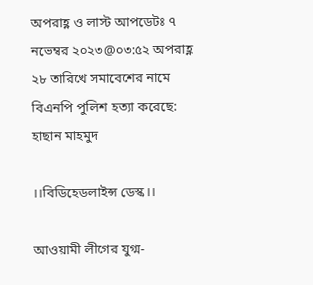অপরাহ্ণ ও লাস্ট আপডেটঃ ৭ নভেম্বর ২০২৩@০৩:৫২ অপরাহ্ণ
২৮ তারিখে সমাবেশের নামে বিএনপি পুলিশ হত্যা করেছে: হাছান মাহমুদ

।।বিডিহেডলাইন্স ডেস্ক।।

আওয়ামী লীগের যুগ্ম-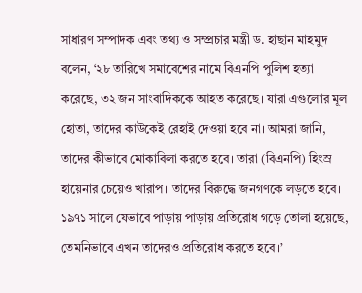সাধারণ সম্পাদক এবং তথ‍্য ও সম্প্রচার মন্ত্রী ড. হাছান মাহমুদ বলেন, ‘২৮ তারিখে সমাবেশের নামে বিএনপি পুলিশ হত্যা করেছে, ৩২ জন সাংবাদিককে আহত করেছে। যারা এগুলোর মূল হোতা, তাদের কাউকেই রেহাই দেওয়া হবে না। আমরা জানি, তাদের কীভাবে মোকাবিলা করতে হবে। তারা (বিএনপি) হিংস্র হায়েনার চেয়েও খারাপ। তাদের বিরুদ্ধে জনগণকে লড়তে হবে। ১৯৭১ সালে যেভাবে পাড়ায় পাড়ায় প্রতিরোধ গড়ে তোলা হয়েছে, তেমনিভাবে এখন তাদেরও প্রতিরোধ করতে হবে।’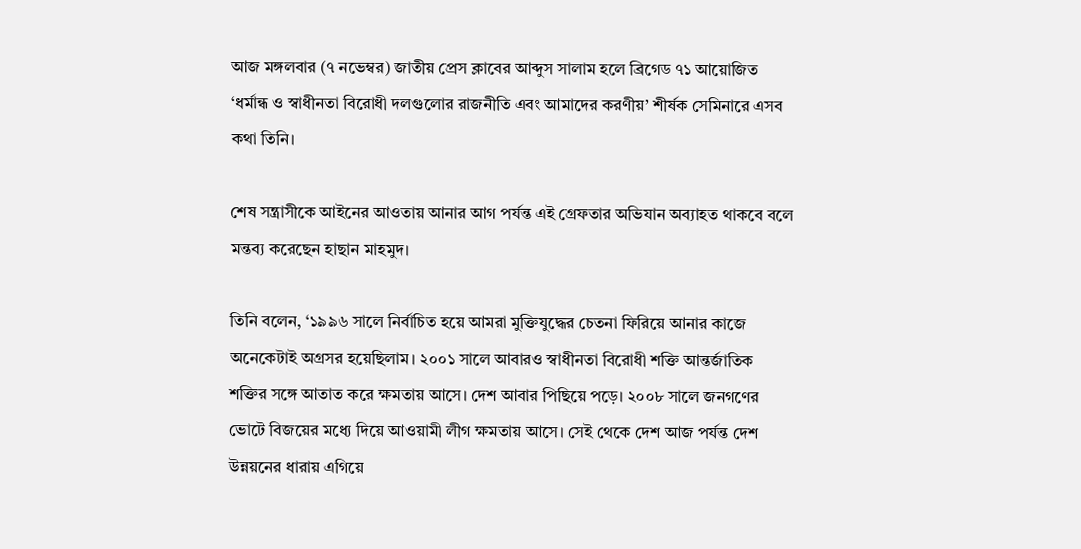আজ মঙ্গলবার (৭ নভেম্বর) জাতীয় প্রেস ক্লাবের আব্দুস সালাম হলে ব্রিগেড ৭১ আয়োজিত ‘ধর্মান্ধ ও স্বাধীনতা বিরোধী দলগুলোর রাজনীতি এবং আমাদের করণীয়’ শীর্ষক সেমিনারে এসব কথা তিনি।

শেষ সন্ত্রাসীকে আইনের আওতায় আনার আগ পর্যন্ত এই গ্রেফতার অভিযান অব্যাহত থাকবে বলে মন্তব্য করেছেন হাছান মাহমুদ।

তিনি বলেন, ‘১৯৯৬ সালে নির্বাচিত হয়ে আমরা মুক্তিযুদ্ধের চেতনা ফিরিয়ে আনার কাজে অনেকেটাই অগ্রসর হয়েছিলাম। ২০০১ সালে আবারও স্বাধীনতা বিরোধী শক্তি আন্তর্জাতিক শক্তির সঙ্গে আতাত করে ক্ষমতায় আসে। দেশ আবার পিছিয়ে পড়ে। ২০০৮ সালে জনগণের ভোটে বিজয়ের মধ্যে দিয়ে আওয়ামী লীগ ক্ষমতায় আসে। সেই থেকে দেশ আজ পর্যন্ত দেশ উন্নয়নের ধারায় এগিয়ে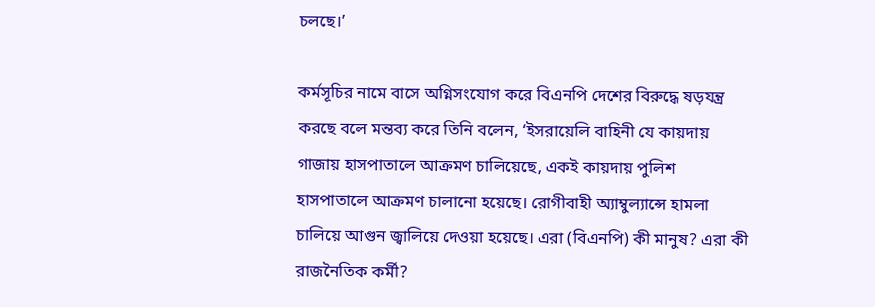চলছে।’

কর্মসূচির নামে বাসে অগ্নিসংযোগ করে বিএনপি দেশের বিরুদ্ধে ষড়যন্ত্র করছে বলে মন্তব্য করে তিনি বলেন, ‘ইসরায়েলি বাহিনী যে কায়দায় গাজায় হাসপাতালে আক্রমণ চালিয়েছে, একই কায়দায় পুলিশ হাসপাতালে আক্রমণ চালানো হয়েছে। রোগীবাহী অ্যাম্বুল্যান্সে হামলা চালিয়ে আগুন জ্বালিয়ে দেওয়া হয়েছে। এরা (বিএনপি) কী মানুষ? এরা কী রাজনৈতিক কর্মী?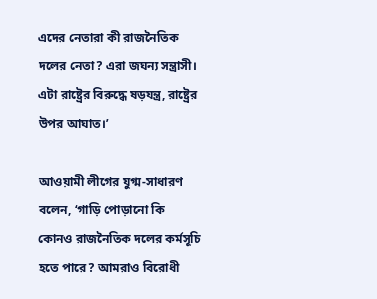এদের নেতারা কী রাজনৈতিক দলের নেতা? এরা জঘন্য সন্ত্রাসী। এটা রাষ্ট্রের বিরুদ্ধে ষড়যন্ত্র, রাষ্ট্রের উপর আঘাত।’

আওয়ামী লীগের যুগ্ম-সাধারণ বলেন, ‘গাড়ি পোড়ানো কি কোনও রাজনৈতিক দলের কর্মসূচি হতে পারে? আমরাও বিরোধী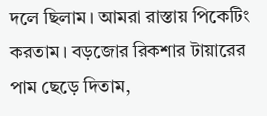দলে ছিলাম। আমরা রাস্তায় পিকেটিং করতাম। বড়জোর রিকশার টায়ারের পাম ছেড়ে দিতাম,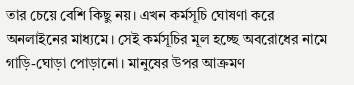তার চেয়ে বেশি কিছু নয়। এখন কর্মসূচি ঘোষণা করে অনলাইনের মাধ্যমে। সেই কর্মসূচির মূল হচ্ছে অবরোধের নামে গাড়ি-ঘোড়া পোড়ানো। মানুষের উপর আক্রমণ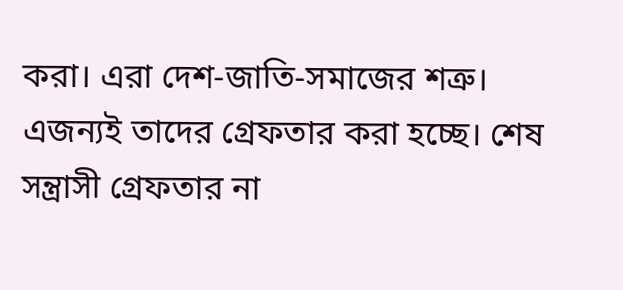করা। এরা দেশ-জাতি-সমাজের শত্রু। এজন্যই তাদের গ্রেফতার করা হচ্ছে। শেষ সন্ত্রাসী গ্রেফতার না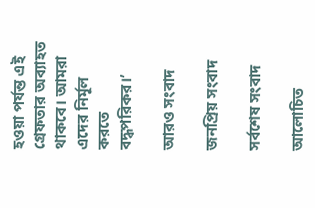হওয়া পর্যন্ত এই গ্রেফতার অব্যাহত থাকবে। আমরা এদের নির্মূল করতে বদ্ধপরিকর।’

আরও সংবাদ

জনপ্রিয় সংবাদ

সর্বশেষ সংবাদ

আলোচিত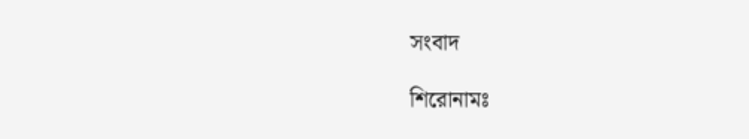সংবাদ

শিরোনামঃ